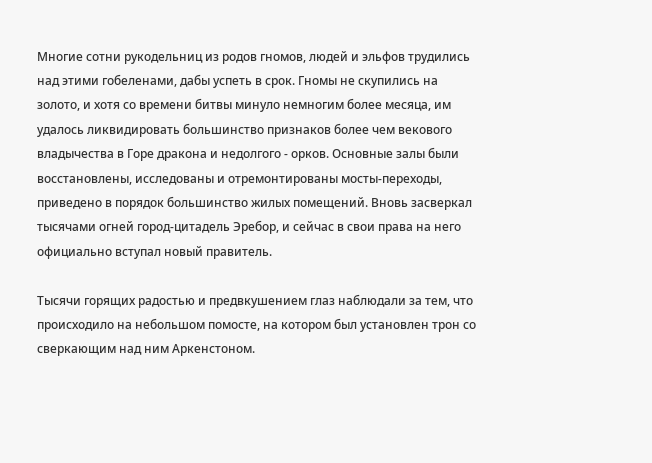Многие сотни рукодельниц из родов гномов, людей и эльфов трудились над этими гобеленами, дабы успеть в срок. Гномы не скупились на золото, и хотя со времени битвы минуло немногим более месяца, им удалось ликвидировать большинство признаков более чем векового владычества в Горе дракона и недолгого - орков. Основные залы были восстановлены, исследованы и отремонтированы мосты-переходы, приведено в порядок большинство жилых помещений. Вновь засверкал тысячами огней город-цитадель Эребор, и сейчас в свои права на него официально вступал новый правитель.

Тысячи горящих радостью и предвкушением глаз наблюдали за тем, что происходило на небольшом помосте, на котором был установлен трон со сверкающим над ним Аркенстоном.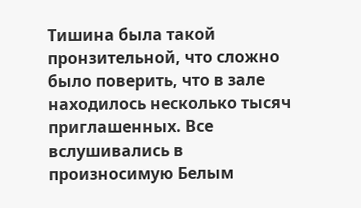Тишина была такой пронзительной, что сложно было поверить, что в зале находилось несколько тысяч приглашенных. Все вслушивались в произносимую Белым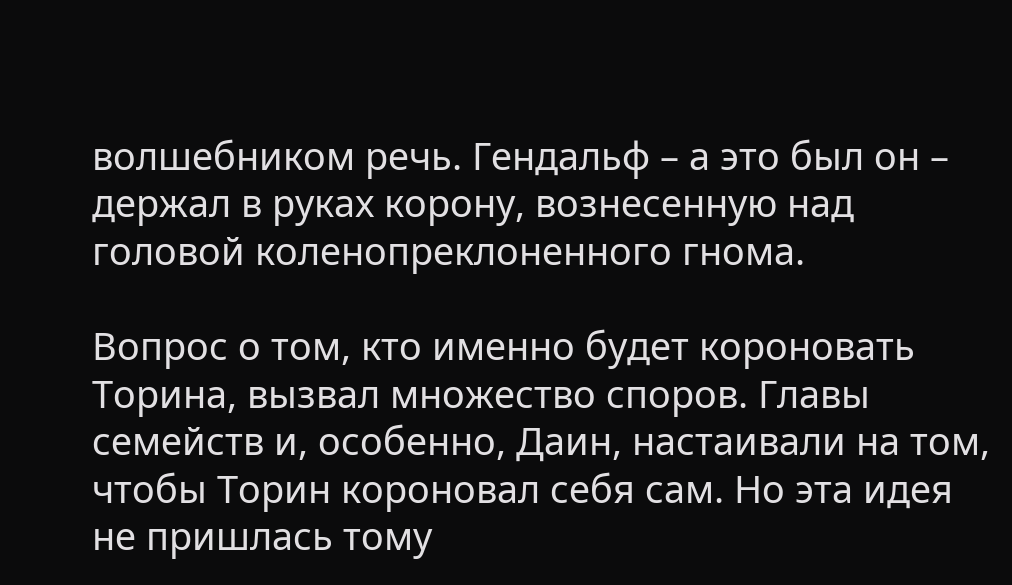волшебником речь. Гендальф – а это был он – держал в руках корону, вознесенную над головой коленопреклоненного гнома.

Вопрос о том, кто именно будет короновать Торина, вызвал множество споров. Главы семейств и, особенно, Даин, настаивали на том, чтобы Торин короновал себя сам. Но эта идея не пришлась тому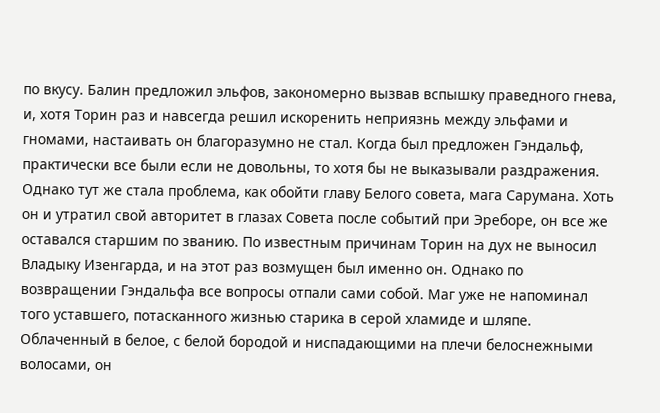по вкусу. Балин предложил эльфов, закономерно вызвав вспышку праведного гнева, и, хотя Торин раз и навсегда решил искоренить неприязнь между эльфами и гномами, настаивать он благоразумно не стал. Когда был предложен Гэндальф, практически все были если не довольны, то хотя бы не выказывали раздражения. Однако тут же стала проблема, как обойти главу Белого совета, мага Сарумана. Хоть он и утратил свой авторитет в глазах Совета после событий при Эреборе, он все же оставался старшим по званию. По известным причинам Торин на дух не выносил Владыку Изенгарда, и на этот раз возмущен был именно он. Однако по возвращении Гэндальфа все вопросы отпали сами собой. Маг уже не напоминал того уставшего, потасканного жизнью старика в серой хламиде и шляпе. Облаченный в белое, с белой бородой и ниспадающими на плечи белоснежными волосами, он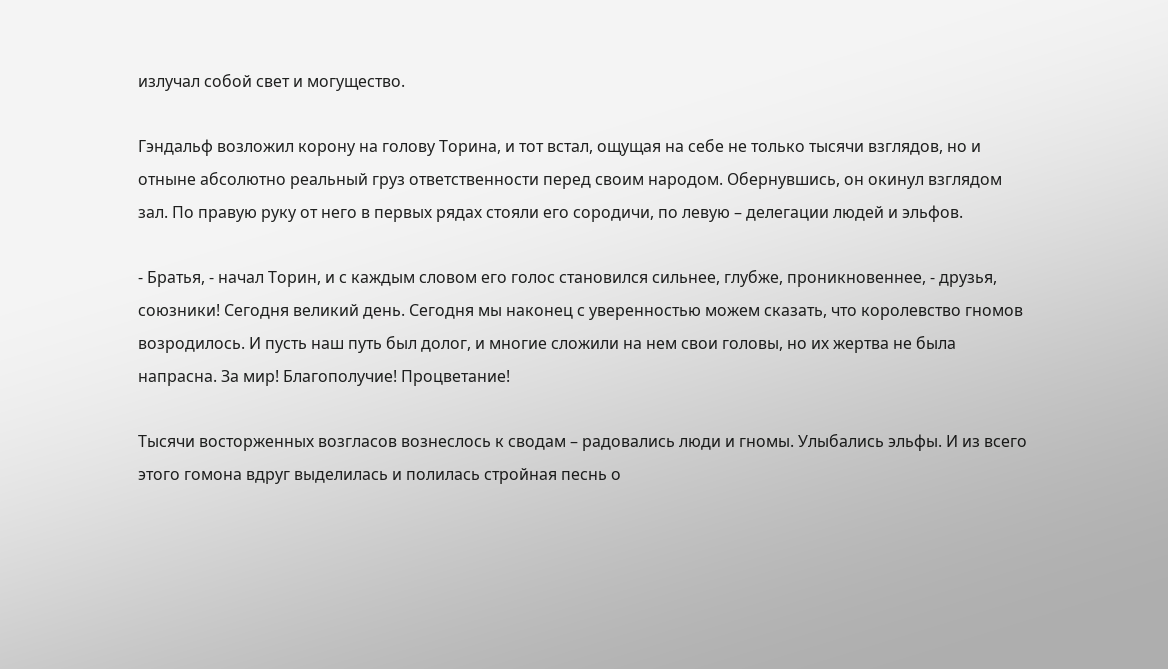излучал собой свет и могущество.

Гэндальф возложил корону на голову Торина, и тот встал, ощущая на себе не только тысячи взглядов, но и отныне абсолютно реальный груз ответственности перед своим народом. Обернувшись, он окинул взглядом зал. По правую руку от него в первых рядах стояли его сородичи, по левую – делегации людей и эльфов.

- Братья, - начал Торин, и с каждым словом его голос становился сильнее, глубже, проникновеннее, - друзья, союзники! Сегодня великий день. Сегодня мы наконец с уверенностью можем сказать, что королевство гномов возродилось. И пусть наш путь был долог, и многие сложили на нем свои головы, но их жертва не была напрасна. За мир! Благополучие! Процветание!

Тысячи восторженных возгласов вознеслось к сводам – радовались люди и гномы. Улыбались эльфы. И из всего этого гомона вдруг выделилась и полилась стройная песнь о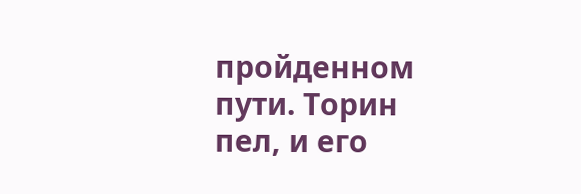пройденном пути. Торин пел, и его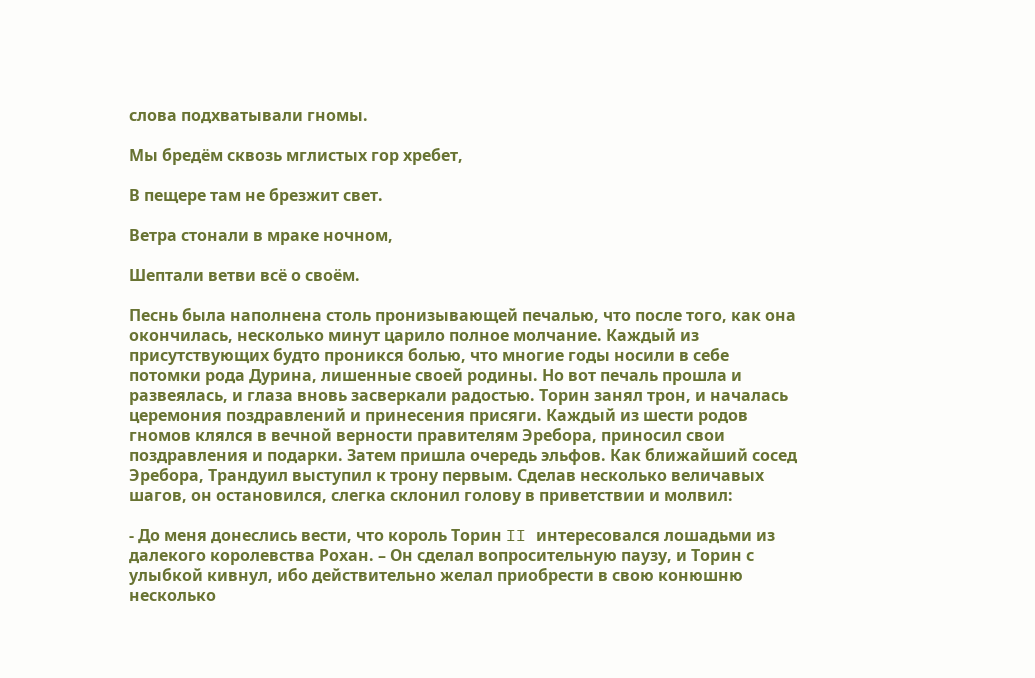слова подхватывали гномы.

Мы бредём сквозь мглистых гор хребет,

В пещере там не брезжит свет.

Ветра стонали в мраке ночном,

Шептали ветви всё о своём.

Песнь была наполнена столь пронизывающей печалью, что после того, как она окончилась, несколько минут царило полное молчание. Каждый из присутствующих будто проникся болью, что многие годы носили в себе потомки рода Дурина, лишенные своей родины. Но вот печаль прошла и развеялась, и глаза вновь засверкали радостью. Торин занял трон, и началась церемония поздравлений и принесения присяги. Каждый из шести родов гномов клялся в вечной верности правителям Эребора, приносил свои поздравления и подарки. Затем пришла очередь эльфов. Как ближайший сосед Эребора, Трандуил выступил к трону первым. Сделав несколько величавых шагов, он остановился, слегка склонил голову в приветствии и молвил:

- До меня донеслись вести, что король Торин II интересовался лошадьми из далекого королевства Рохан. – Он сделал вопросительную паузу, и Торин с улыбкой кивнул, ибо действительно желал приобрести в свою конюшню несколько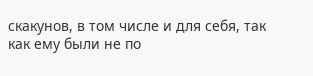скакунов, в том числе и для себя, так как ему были не по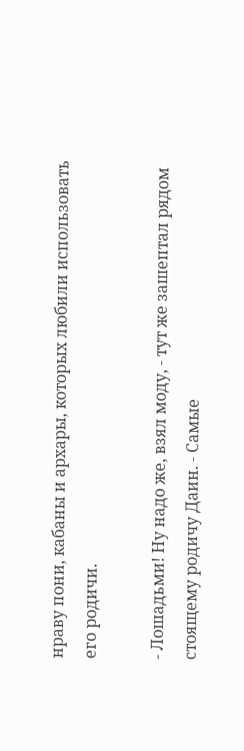нраву пони, кабаны и архары, которых любили использовать его родичи.

- Лошадьми! Ну надо же, взял моду, - тут же зашептал рядом стоящему родичу Даин. - Самые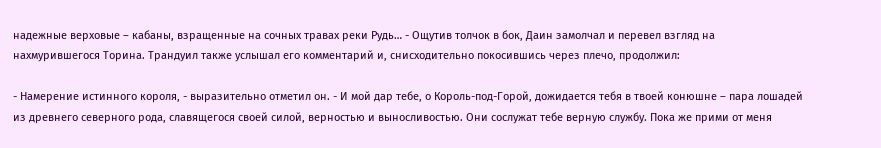надежные верховые – кабаны, взращенные на сочных травах реки Рудь… - Ощутив толчок в бок, Даин замолчал и перевел взгляд на нахмурившегося Торина. Трандуил также услышал его комментарий и, снисходительно покосившись через плечо, продолжил:

- Намерение истинного короля, - выразительно отметил он. - И мой дар тебе, о Король-под-Горой, дожидается тебя в твоей конюшне – пара лошадей из древнего северного рода, славящегося своей силой, верностью и выносливостью. Они сослужат тебе верную службу. Пока же прими от меня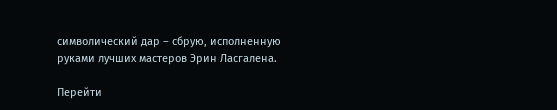символический дар – сбрую, исполненную руками лучших мастеров Эрин Ласгалена.

Перейти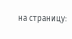на страницу: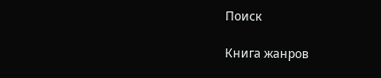Поиск

Книга жанров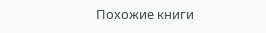Похожие книги